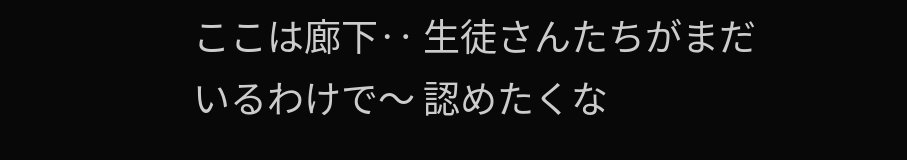ここは廊下‥ 生徒さんたちがまだいるわけで〜 認めたくな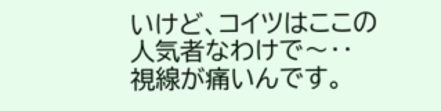いけど、コイツはここの人気者なわけで〜‥ 視線が痛いんです。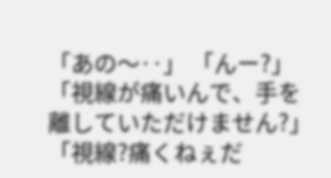「あの〜‥」 「んー?」 「視線が痛いんで、手を離していただけません?」 「視線?痛くねぇだ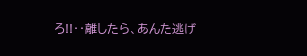ろ!!‥離したら、あんた逃げ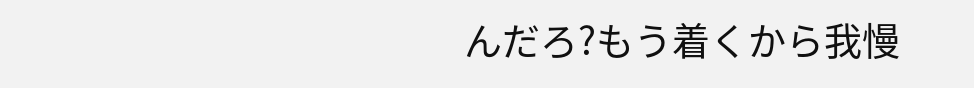んだろ?もう着くから我慢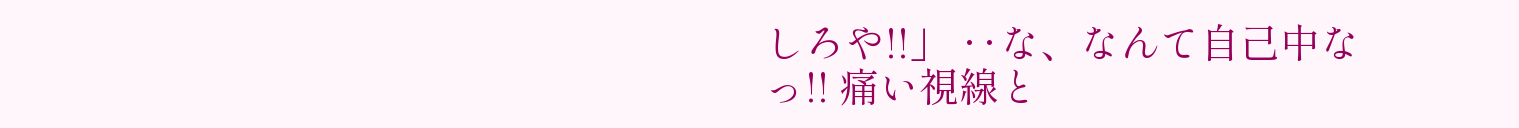しろや!!」 ‥な、なんて自己中なっ!! 痛い視線と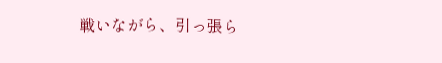戦いながら、引っ張ら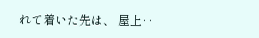れて着いた先は、 屋上‥